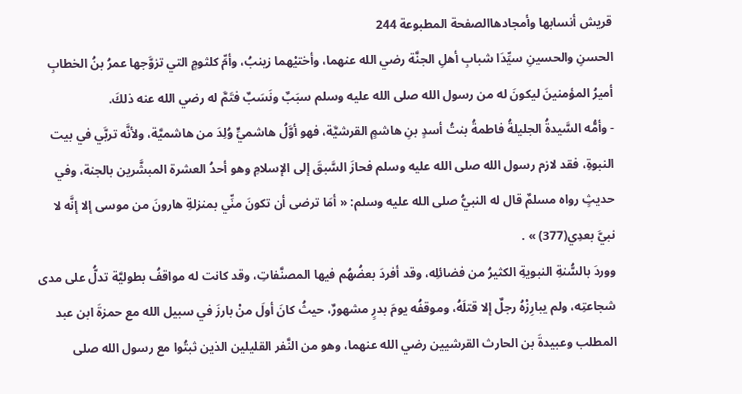قريش أنسابها وأمجادهاالصفحة المطبوعة 244
الحسنِ والحسينِ سيِّدَا شبابِ أهلِ الجنَّة رضي الله عنهما، وأختيْهما زينبُ، وأمِّ كلثومٍ التي تزوَّجها عمرُ بنُ الخطابِ أميرُ المؤمنينَ ليكونَ له من رسول الله صلى الله عليه وسلم سبَبٌ ونَسَبٌ فتَمَّ له رضي الله عنه ذلكَ.
- وأمُّه السَّيدةُ الجليلةُ فاطمةُ بنتُ أسدٍ بنِ هاشمٍ القرشيَّة، فهو أوَّلُ هاشميٍّ وُلِدَ من هاشميَّة، ولأنَّه تربَّي في بيت النبوةِ، فقد لازم رسول الله صلى الله عليه وسلم فحازَ السَّبقَ إلى الإسلامِ وهو أحدُ العشرة المبشَّرين بالجنة، وفي حديثٍ رواه مسلمٌ قال له النبيُّ صلى الله عليه وسلم: « أمَا ترضى أن تكونَ منِّي بمنزلةِ هارونَ من موسى إلا إنَّه لا نبيَّ بعدِي(377) » .
ووردَ بالسُّنةِ النبويةِ الكثيرُ من فضائلِه، وقد أفردَ بعضُهُم فيها المصنَّفاتِ، وقد كانت له مواقفُ بطوليَّة تدلُّ على مدى شجاعتِه، ولم يبارِزْهُ رجلٌ إلا قتلَهُ، وموقفُه يومَ بدرٍ مشهورٌ، حيثُ كانَ أولَ منْ بارزَ في سبيل الله مع حمزةَ ابن عبد المطلب وعبيدةَ بن الحارث القرشيين رضي الله عنهما، وهو من النَّفر القليلين الذين ثبتُوا مع رسول الله صلى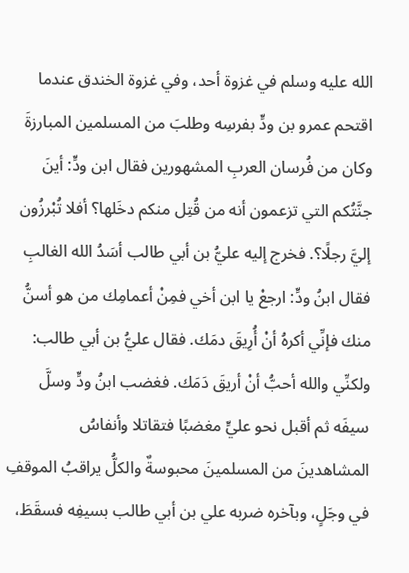الله عليه وسلم في غزوة أحد، وفي غزوة الخندق عندما اقتحم عمرو بن ودٍّ بفرسِه وطلبَ من المسلمين المبارزةَ وكان من فُرسان العربِ المشهورين فقال ابن ودٍّ: أينَ جنَّتُكم التي تزعمون أنه من قُتِل منكم دخَلها؟ أفلا تُبْرزُون إليَّ رجلًا؟. فخرج إليه عليُّ بن أبي طالب أسَدُ الله الغالبِ فقال ابنُ ودٍّ: ارجعْ يا ابن أخي فمِنْ أعمامِك من هو أسنُّ منك فإنِّي أكرهُ أنْ أُرِيقَ دمَك. فقال عليُّ بن أبي طالب: ولكنِّي والله أحبُّ أنْ أريقَ دَمَك. فغضب ابنُ ودٍّ وسلَّ سيفَه ثم أقبل نحو عليٍّ مغضبًا فتقاتلا وأنفاسُ المشاهدينَ من المسلمينَ محبوسةٌ والكلُّ يراقبُ الموقفِ في وجَلٍ، وبآخره ضربه علي بن أبي طالب بسيفِه فسقَطَ،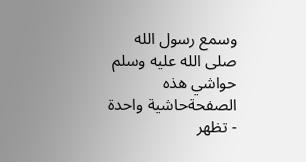وسمع رسول الله صلى الله عليه وسلم
حواشي هذه الصفحةحاشية واحدة
- تظهر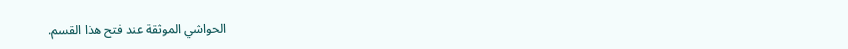الحواشي الموثقة عند فتح هذا القسم.